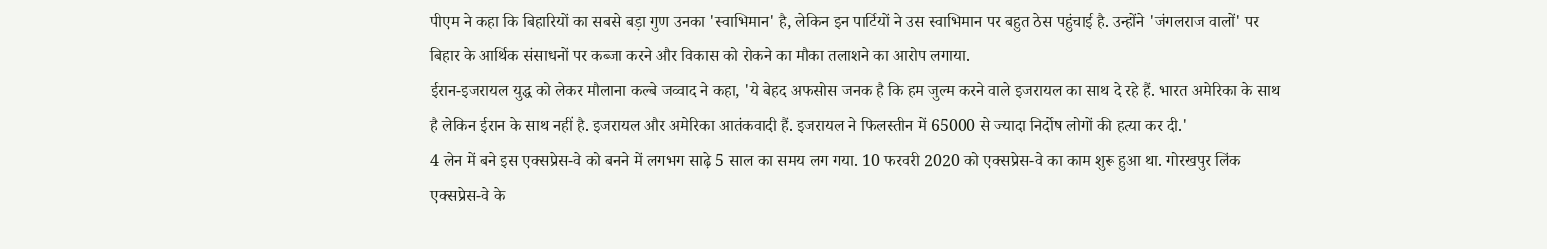पीएम ने कहा कि बिहारियों का सबसे बड़ा गुण उनका 'स्वाभिमान' है, लेकिन इन पार्टियों ने उस स्वाभिमान पर बहुत ठेस पहुंचाई है. उन्होंने 'जंगलराज वालों' पर बिहार के आर्थिक संसाधनों पर कब्जा करने और विकास को रोकने का मौका तलाशने का आरोप लगाया.
ईरान-इजरायल युद्ध को लेकर मौलाना कल्बे जव्वाद ने कहा, 'ये बेहद अफसोस जनक है कि हम जुल्म करने वाले इजरायल का साथ दे रहे हैं. भारत अमेरिका के साथ है लेकिन ईरान के साथ नहीं है. इजरायल और अमेरिका आतंकवादी हैं. इजरायल ने फिलस्तीन में 65000 से ज्यादा निर्दोष लोगों की हत्या कर दी.'
4 लेन में बने इस एक्सप्रेस-वे को बनने में लगभग साढ़े 5 साल का समय लग गया. 10 फरवरी 2020 को एक्सप्रेस-वे का काम शुरू हुआ था. गोरखपुर लिंक एक्सप्रेस-वे के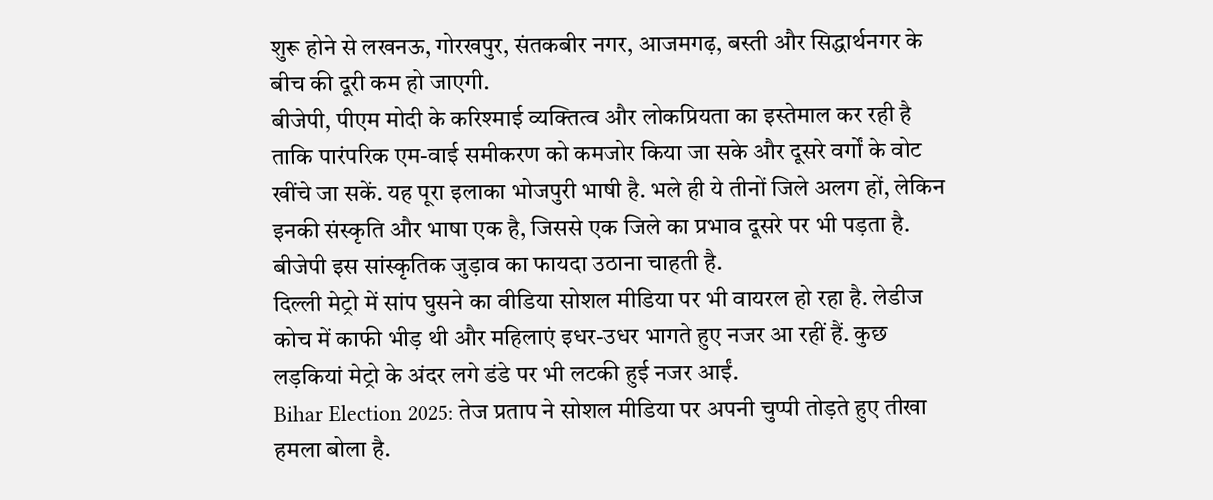शुरू होने से लखनऊ, गोरखपुर, संतकबीर नगर, आजमगढ़, बस्ती और सिद्धार्थनगर के बीच की दूरी कम हो जाएगी.
बीजेपी, पीएम मोदी के करिश्माई व्यक्तित्व और लोकप्रियता का इस्तेमाल कर रही है ताकि पारंपरिक एम-वाई समीकरण को कमजोर किया जा सके और दूसरे वर्गों के वोट खींचे जा सकें. यह पूरा इलाका भोजपुरी भाषी है. भले ही ये तीनों जिले अलग हों, लेकिन इनकी संस्कृति और भाषा एक है, जिससे एक जिले का प्रभाव दूसरे पर भी पड़ता है. बीजेपी इस सांस्कृतिक जुड़ाव का फायदा उठाना चाहती है.
दिल्ली मेट्रो में सांप घुसने का वीडिया सोशल मीडिया पर भी वायरल हो रहा है. लेडीज कोच में काफी भीड़ थी और महिलाएं इधर-उधर भागते हुए नजर आ रहीं हैं. कुछ लड़कियां मेट्रो के अंदर लगे डंडे पर भी लटकी हुई नजर आईं.
Bihar Election 2025: तेज प्रताप ने सोशल मीडिया पर अपनी चुप्पी तोड़ते हुए तीखा हमला बोला है.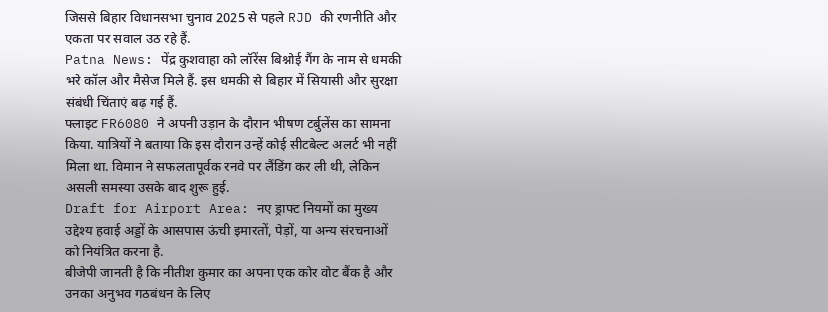जिससे बिहार विधानसभा चुनाव 2025 से पहले RJD की रणनीति और एकता पर सवाल उठ रहे हैं.
Patna News: पेंद्र कुशवाहा को लॉरेंस बिश्नोई गैंग के नाम से धमकी भरे कॉल और मैसेज मिले हैं. इस धमकी से बिहार में सियासी और सुरक्षा संबंधी चिंताएं बढ़ गई हैं.
फ्लाइट FR6080 ने अपनी उड़ान के दौरान भीषण टर्बुलेंस का सामना किया. यात्रियों ने बताया कि इस दौरान उन्हें कोई सीटबेल्ट अलर्ट भी नहीं मिला था. विमान ने सफलतापूर्वक रनवे पर लैंडिंग कर ली थी, लेकिन असली समस्या उसके बाद शुरू हुई.
Draft for Airport Area: नए ड्राफ्ट नियमों का मुख्य उद्देश्य हवाई अड्डों के आसपास ऊंची इमारतों, पेड़ों, या अन्य संरचनाओं को नियंत्रित करना है.
बीजेपी जानती है कि नीतीश कुमार का अपना एक कोर वोट बैंक है और उनका अनुभव गठबंधन के लिए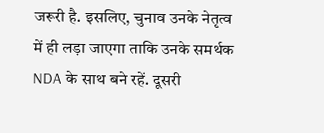जरूरी है. इसलिए, चुनाव उनके नेतृत्व में ही लड़ा जाएगा ताकि उनके समर्थक NDA के साथ बने रहें. दूसरी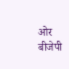ओर बीजेपी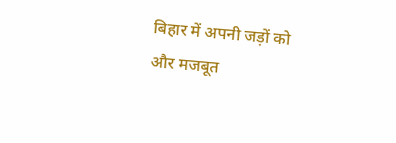बिहार में अपनी जड़ों को और मजबूत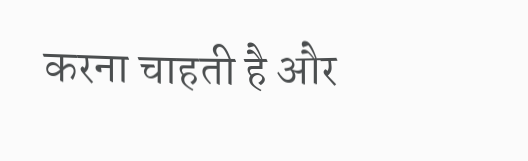करना चाहती है और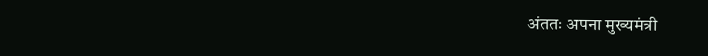अंततः अपना मुख्यमंत्री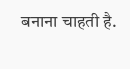बनाना चाहती है.